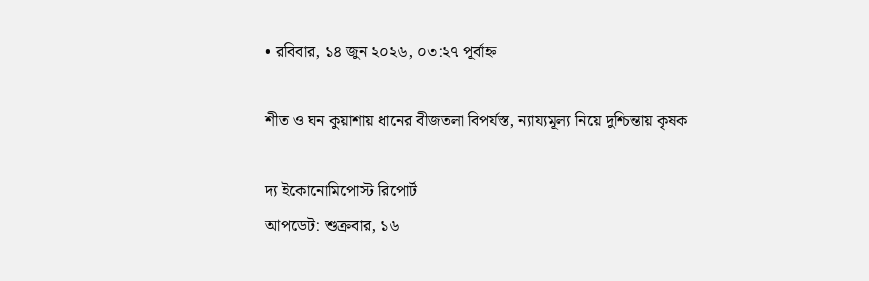• রবিবার, ১৪ জুন ২০২৬, ০৩:২৭ পূর্বাহ্ন

শীত ও ঘন কুয়াশায় ধানের বীজতলা বিপর্যস্ত, ন্যায্যমূল্য নিয়ে দুশ্চিন্তায় কৃষক

দ্য ইকোনোমিপোস্ট রিপোর্ট
আপডেট: শুক্রবার, ১৬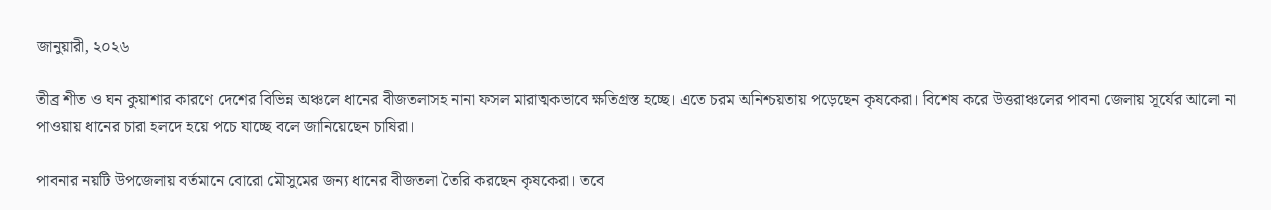জানুয়ারী, ২০২৬

তীব্র শীত ও ঘন কুয়াশার কারণে দেশের বিভিন্ন অঞ্চলে ধানের বীজতলাসহ নানা ফসল মারাত্মকভাবে ক্ষতিগ্রস্ত হচ্ছে। এতে চরম অনিশ্চয়তায় পড়েছেন কৃষকেরা। বিশেষ করে উত্তরাঞ্চলের পাবনা জেলায় সূর্যের আলো না পাওয়ায় ধানের চারা হলদে হয়ে পচে যাচ্ছে বলে জানিয়েছেন চাষিরা।

পাবনার নয়টি উপজেলায় বর্তমানে বোরো মৌসুমের জন্য ধানের বীজতলা তৈরি করছেন কৃষকেরা। তবে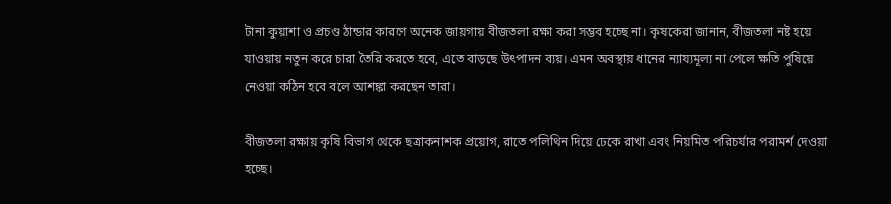টানা কুয়াশা ও প্রচণ্ড ঠান্ডার কারণে অনেক জায়গায় বীজতলা রক্ষা করা সম্ভব হচ্ছে না। কৃষকেরা জানান, বীজতলা নষ্ট হয়ে যাওয়ায় নতুন করে চারা তৈরি করতে হবে, এতে বাড়ছে উৎপাদন ব্যয়। এমন অবস্থায় ধানের ন্যায্যমূল্য না পেলে ক্ষতি পুষিয়ে নেওয়া কঠিন হবে বলে আশঙ্কা করছেন তারা।

বীজতলা রক্ষায় কৃষি বিভাগ থেকে ছত্রাকনাশক প্রয়োগ, রাতে পলিথিন দিয়ে ঢেকে রাখা এবং নিয়মিত পরিচর্যার পরামর্শ দেওয়া হচ্ছে।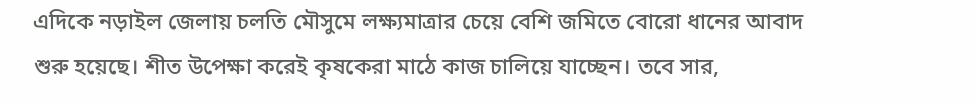এদিকে নড়াইল জেলায় চলতি মৌসুমে লক্ষ্যমাত্রার চেয়ে বেশি জমিতে বোরো ধানের আবাদ শুরু হয়েছে। শীত উপেক্ষা করেই কৃষকেরা মাঠে কাজ চালিয়ে যাচ্ছেন। তবে সার,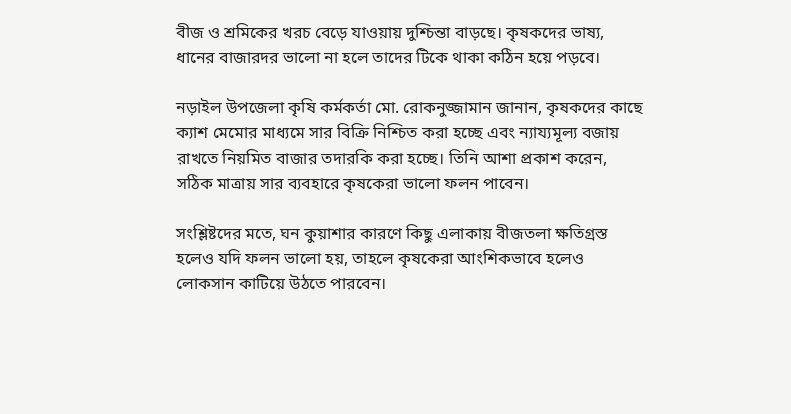বীজ ও শ্রমিকের খরচ বেড়ে যাওয়ায় দুশ্চিন্তা বাড়ছে। কৃষকদের ভাষ্য, ধানের বাজারদর ভালো না হলে তাদের টিকে থাকা কঠিন হয়ে পড়বে।

নড়াইল উপজেলা কৃষি কর্মকর্তা মো. রোকনুজ্জামান জানান, কৃষকদের কাছে ক্যাশ মেমোর মাধ্যমে সার বিক্রি নিশ্চিত করা হচ্ছে এবং ন্যায্যমূল্য বজায় রাখতে নিয়মিত বাজার তদারকি করা হচ্ছে। তিনি আশা প্রকাশ করেন, সঠিক মাত্রায় সার ব্যবহারে কৃষকেরা ভালো ফলন পাবেন।

সংশ্লিষ্টদের মতে, ঘন কুয়াশার কারণে কিছু এলাকায় বীজতলা ক্ষতিগ্রস্ত হলেও যদি ফলন ভালো হয়, তাহলে কৃষকেরা আংশিকভাবে হলেও লোকসান কাটিয়ে উঠতে পারবেন।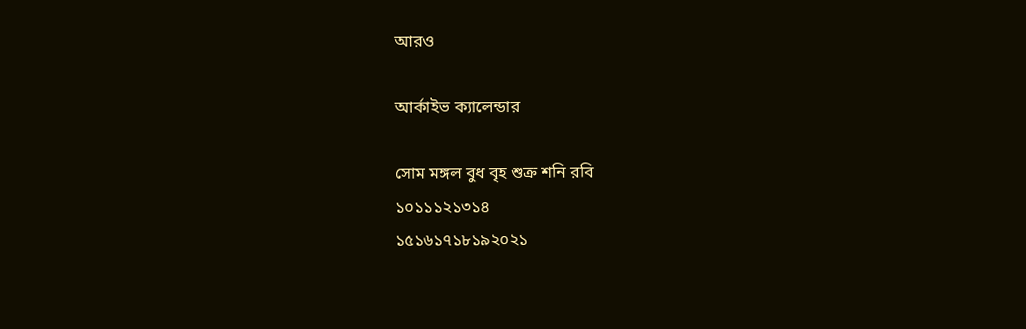আরও

আর্কাইভ ক্যালেন্ডার

সোম মঙ্গল বুধ বৃহ শুক্র শনি রবি
১০১১১২১৩১৪
১৫১৬১৭১৮১৯২০২১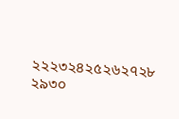২২২৩২৪২৫২৬২৭২৮
২৯৩০